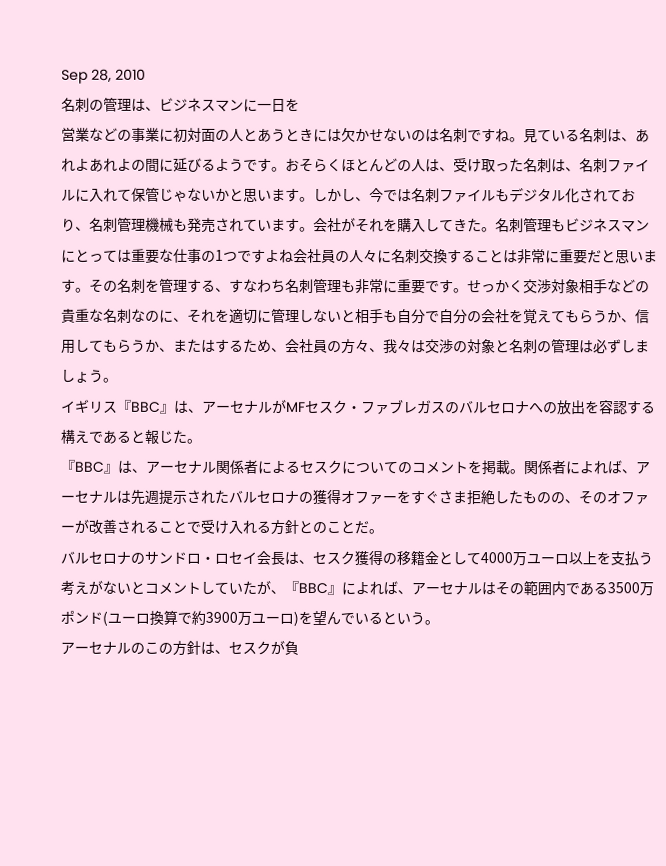Sep 28, 2010
名刺の管理は、ビジネスマンに一日を
営業などの事業に初対面の人とあうときには欠かせないのは名刺ですね。見ている名刺は、あれよあれよの間に延びるようです。おそらくほとんどの人は、受け取った名刺は、名刺ファイルに入れて保管じゃないかと思います。しかし、今では名刺ファイルもデジタル化されており、名刺管理機械も発売されています。会社がそれを購入してきた。名刺管理もビジネスマンにとっては重要な仕事の1つですよね会社員の人々に名刺交換することは非常に重要だと思います。その名刺を管理する、すなわち名刺管理も非常に重要です。せっかく交渉対象相手などの貴重な名刺なのに、それを適切に管理しないと相手も自分で自分の会社を覚えてもらうか、信用してもらうか、またはするため、会社員の方々、我々は交渉の対象と名刺の管理は必ずしましょう。
イギリス『BBC』は、アーセナルがMFセスク・ファブレガスのバルセロナへの放出を容認する構えであると報じた。
『BBC』は、アーセナル関係者によるセスクについてのコメントを掲載。関係者によれば、アーセナルは先週提示されたバルセロナの獲得オファーをすぐさま拒絶したものの、そのオファーが改善されることで受け入れる方針とのことだ。
バルセロナのサンドロ・ロセイ会長は、セスク獲得の移籍金として4000万ユーロ以上を支払う考えがないとコメントしていたが、『BBC』によれば、アーセナルはその範囲内である3500万ポンド(ユーロ換算で約3900万ユーロ)を望んでいるという。
アーセナルのこの方針は、セスクが負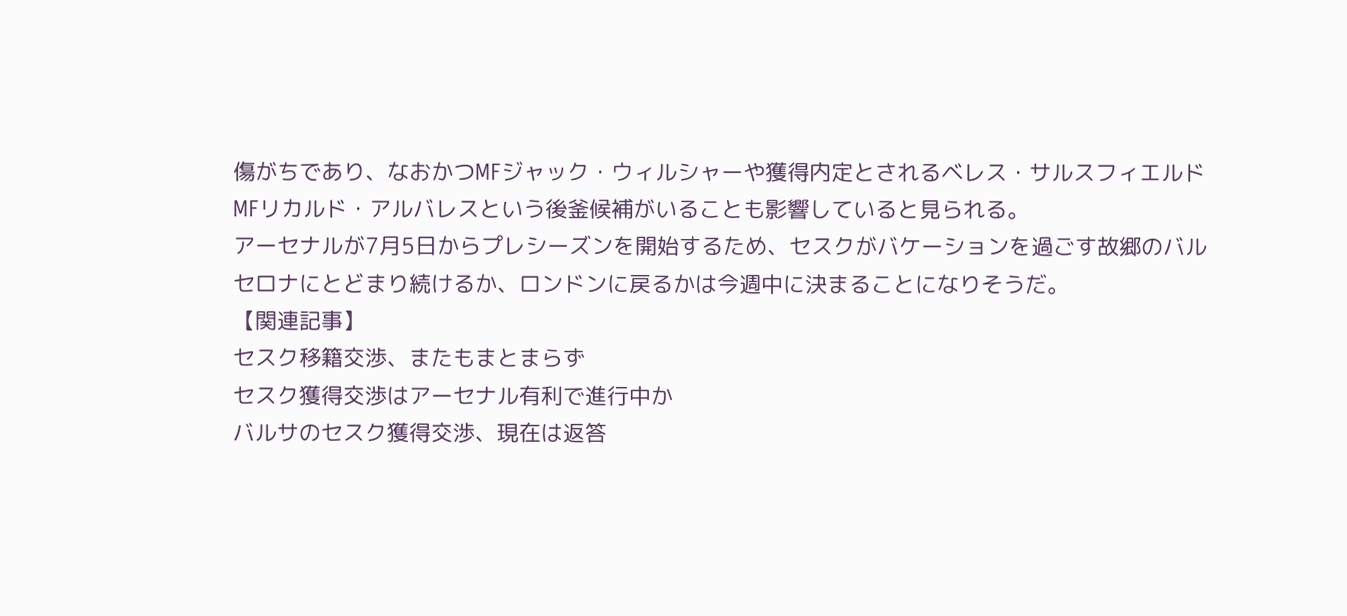傷がちであり、なおかつMFジャック・ウィルシャーや獲得内定とされるベレス・サルスフィエルドMFリカルド・アルバレスという後釜候補がいることも影響していると見られる。
アーセナルが7月5日からプレシーズンを開始するため、セスクがバケーションを過ごす故郷のバルセロナにとどまり続けるか、ロンドンに戻るかは今週中に決まることになりそうだ。
【関連記事】
セスク移籍交渉、またもまとまらず
セスク獲得交渉はアーセナル有利で進行中か
バルサのセスク獲得交渉、現在は返答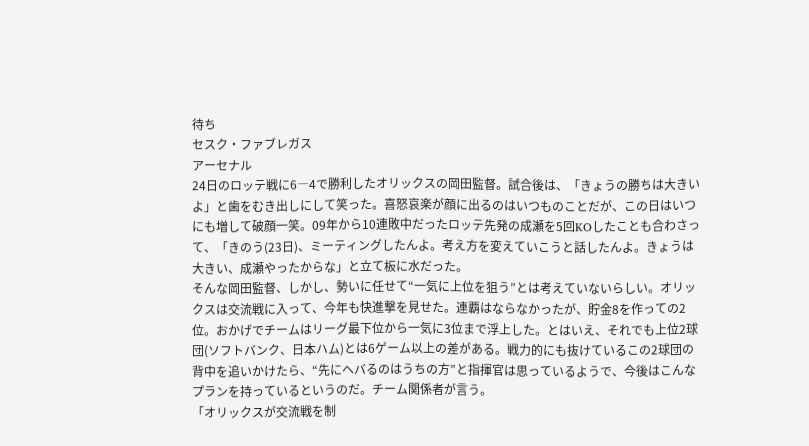待ち
セスク・ファブレガス
アーセナル
24日のロッテ戦に6―4で勝利したオリックスの岡田監督。試合後は、「きょうの勝ちは大きいよ」と歯をむき出しにして笑った。喜怒哀楽が顔に出るのはいつものことだが、この日はいつにも増して破顔一笑。09年から10連敗中だったロッテ先発の成瀬を5回KOしたことも合わさって、「きのう(23日)、ミーティングしたんよ。考え方を変えていこうと話したんよ。きょうは大きい、成瀬やったからな」と立て板に水だった。
そんな岡田監督、しかし、勢いに任せて“一気に上位を狙う”とは考えていないらしい。オリックスは交流戦に入って、今年も快進撃を見せた。連覇はならなかったが、貯金8を作っての2位。おかげでチームはリーグ最下位から一気に3位まで浮上した。とはいえ、それでも上位2球団(ソフトバンク、日本ハム)とは6ゲーム以上の差がある。戦力的にも抜けているこの2球団の背中を追いかけたら、“先にヘバるのはうちの方”と指揮官は思っているようで、今後はこんなプランを持っているというのだ。チーム関係者が言う。
「オリックスが交流戦を制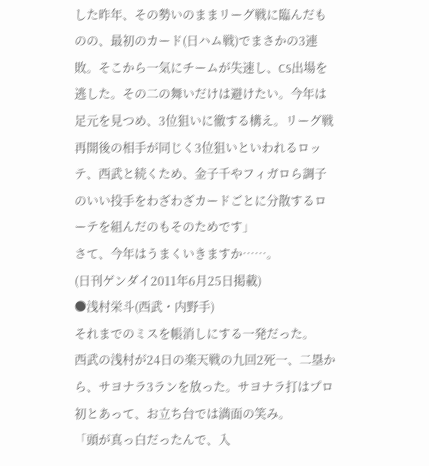した昨年、その勢いのままリーグ戦に臨んだものの、最初のカード(日ハム戦)でまさかの3連敗。そこから一気にチームが失速し、CS出場を逃した。その二の舞いだけは避けたい。今年は足元を見つめ、3位狙いに徹する構え。リーグ戦再開後の相手が同じく3位狙いといわれるロッテ、西武と続くため、金子千やフィガロら調子のいい投手をわざわざカードごとに分散するローテを組んだのもそのためです」
さて、今年はうまくいきますか……。
(日刊ゲンダイ2011年6月25日掲載)
●浅村栄斗(西武・内野手)
それまでのミスを帳消しにする一発だった。
西武の浅村が24日の楽天戦の九回2死一、二塁から、サヨナラ3ランを放った。サヨナラ打はプロ初とあって、お立ち台では満面の笑み。
「頭が真っ白だったんで、入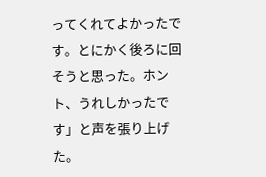ってくれてよかったです。とにかく後ろに回そうと思った。ホント、うれしかったです」と声を張り上げた。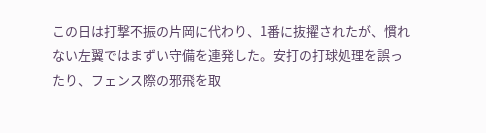この日は打撃不振の片岡に代わり、1番に抜擢されたが、慣れない左翼ではまずい守備を連発した。安打の打球処理を誤ったり、フェンス際の邪飛を取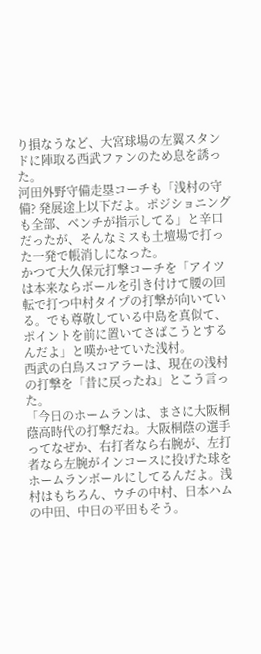り損なうなど、大宮球場の左翼スタンドに陣取る西武ファンのため息を誘った。
河田外野守備走塁コーチも「浅村の守備? 発展途上以下だよ。ポジショニングも全部、ベンチが指示してる」と辛口だったが、そんなミスも土壇場で打った一発で帳消しになった。
かつて大久保元打撃コーチを「アイツは本来ならボールを引き付けて腰の回転で打つ中村タイプの打撃が向いている。でも尊敬している中島を真似て、ポイントを前に置いてさばこうとするんだよ」と嘆かせていた浅村。
西武の白鳥スコアラーは、現在の浅村の打撃を「昔に戻ったね」とこう言った。
「今日のホームランは、まさに大阪桐蔭高時代の打撃だね。大阪桐蔭の選手ってなぜか、右打者なら右腕が、左打者なら左腕がインコースに投げた球をホームランボールにしてるんだよ。浅村はもちろん、ウチの中村、日本ハムの中田、中日の平田もそう。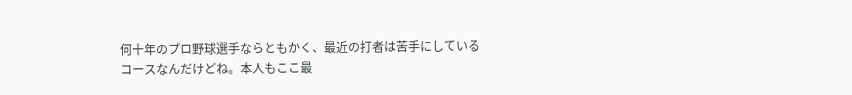何十年のプロ野球選手ならともかく、最近の打者は苦手にしているコースなんだけどね。本人もここ最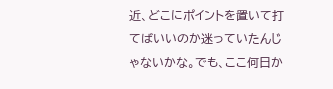近、どこにポイントを置いて打てばいいのか迷っていたんじゃないかな。でも、ここ何日か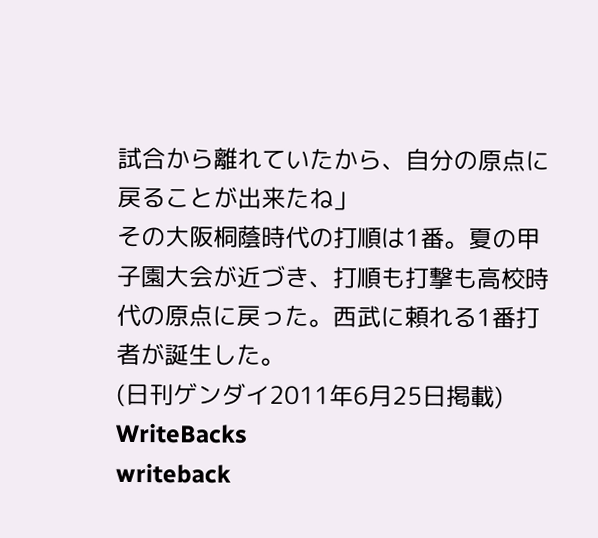試合から離れていたから、自分の原点に戻ることが出来たね」
その大阪桐蔭時代の打順は1番。夏の甲子園大会が近づき、打順も打撃も高校時代の原点に戻った。西武に頼れる1番打者が誕生した。
(日刊ゲンダイ2011年6月25日掲載)
WriteBacks
writeback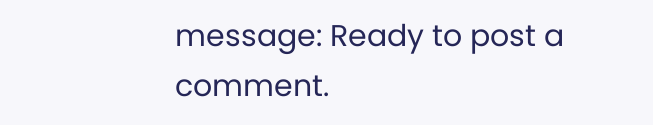message: Ready to post a comment.